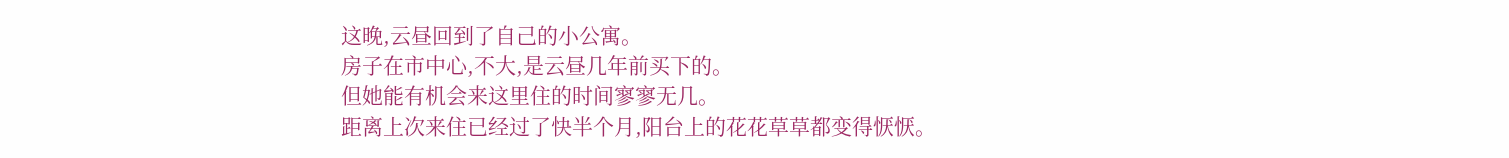这晚,云昼回到了自己的小公寓。
房子在市中心,不大,是云昼几年前买下的。
但她能有机会来这里住的时间寥寥无几。
距离上次来住已经过了快半个月,阳台上的花花草草都变得恹恹。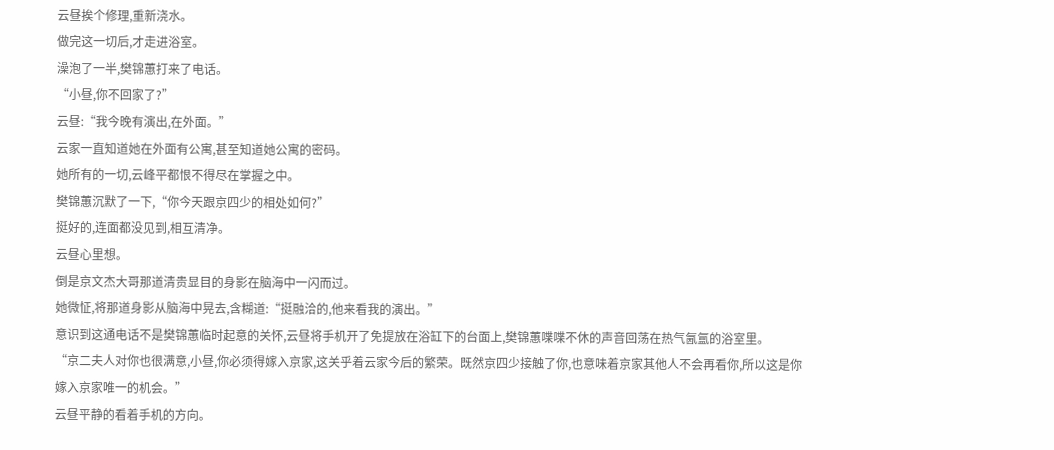云昼挨个修理,重新浇水。
做完这一切后,才走进浴室。
澡泡了一半,樊锦蕙打来了电话。
“小昼,你不回家了?”
云昼:“我今晚有演出,在外面。”
云家一直知道她在外面有公寓,甚至知道她公寓的密码。
她所有的一切,云峰平都恨不得尽在掌握之中。
樊锦蕙沉默了一下,“你今天跟京四少的相处如何?”
挺好的,连面都没见到,相互清净。
云昼心里想。
倒是京文杰大哥那道清贵显目的身影在脑海中一闪而过。
她微怔,将那道身影从脑海中晃去,含糊道:“挺融洽的,他来看我的演出。”
意识到这通电话不是樊锦蕙临时起意的关怀,云昼将手机开了免提放在浴缸下的台面上,樊锦蕙喋喋不休的声音回荡在热气氤氲的浴室里。
“京二夫人对你也很满意,小昼,你必须得嫁入京家,这关乎着云家今后的繁荣。既然京四少接触了你,也意味着京家其他人不会再看你,所以这是你嫁入京家唯一的机会。”
云昼平静的看着手机的方向。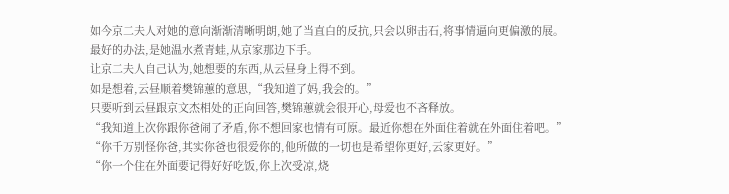如今京二夫人对她的意向渐渐清晰明朗,她了当直白的反抗,只会以卵击石,将事情逼向更偏激的展。
最好的办法,是她温水煮青蛙,从京家那边下手。
让京二夫人自己认为,她想要的东西,从云昼身上得不到。
如是想着,云昼顺着樊锦蕙的意思,“我知道了妈,我会的。”
只要听到云昼跟京文杰相处的正向回答,樊锦蕙就会很开心,母爱也不吝释放。
“我知道上次你跟你爸闹了矛盾,你不想回家也情有可原。最近你想在外面住着就在外面住着吧。”
“你千万别怪你爸,其实你爸也很爱你的,他所做的一切也是希望你更好,云家更好。”
“你一个住在外面要记得好好吃饭,你上次受凉,烧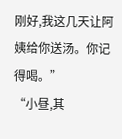刚好,我这几天让阿姨给你送汤。你记得喝。”
“小昼,其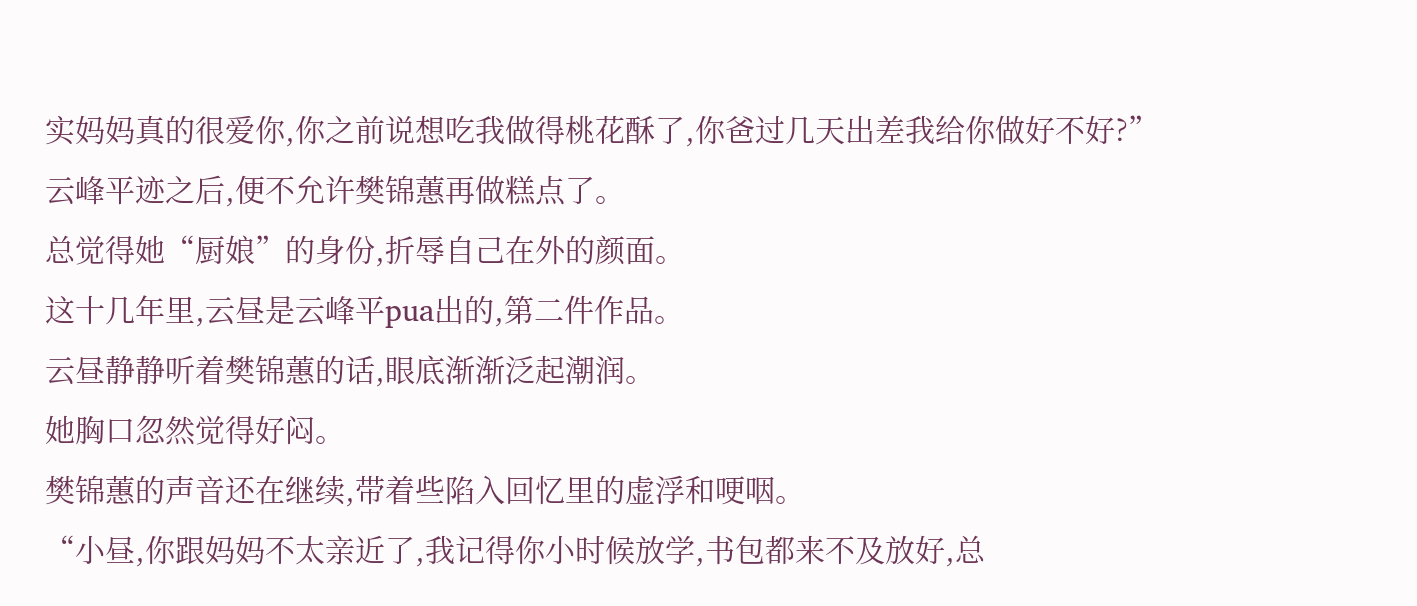实妈妈真的很爱你,你之前说想吃我做得桃花酥了,你爸过几天出差我给你做好不好?”
云峰平迹之后,便不允许樊锦蕙再做糕点了。
总觉得她“厨娘”的身份,折辱自己在外的颜面。
这十几年里,云昼是云峰平pua出的,第二件作品。
云昼静静听着樊锦蕙的话,眼底渐渐泛起潮润。
她胸口忽然觉得好闷。
樊锦蕙的声音还在继续,带着些陷入回忆里的虚浮和哽咽。
“小昼,你跟妈妈不太亲近了,我记得你小时候放学,书包都来不及放好,总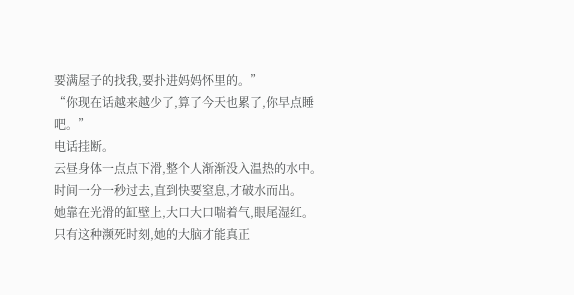要满屋子的找我,要扑进妈妈怀里的。”
“你现在话越来越少了,算了今天也累了,你早点睡吧。”
电话挂断。
云昼身体一点点下滑,整个人渐渐没入温热的水中。
时间一分一秒过去,直到快要窒息,才破水而出。
她靠在光滑的缸壁上,大口大口喘着气,眼尾湿红。
只有这种濒死时刻,她的大脑才能真正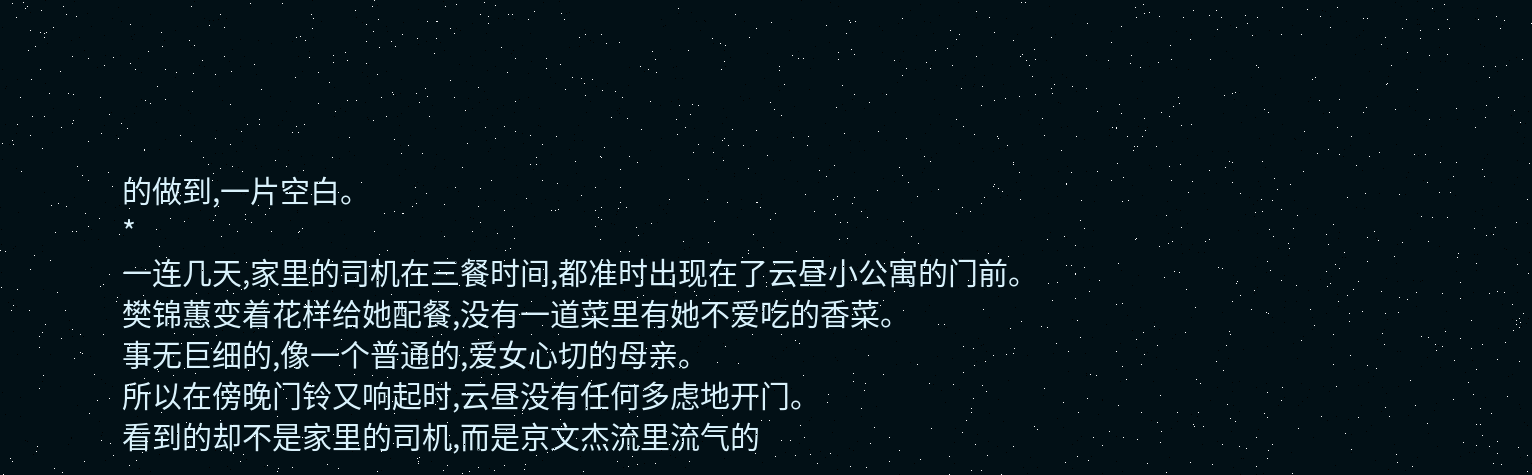的做到,一片空白。
*
一连几天,家里的司机在三餐时间,都准时出现在了云昼小公寓的门前。
樊锦蕙变着花样给她配餐,没有一道菜里有她不爱吃的香菜。
事无巨细的,像一个普通的,爱女心切的母亲。
所以在傍晚门铃又响起时,云昼没有任何多虑地开门。
看到的却不是家里的司机,而是京文杰流里流气的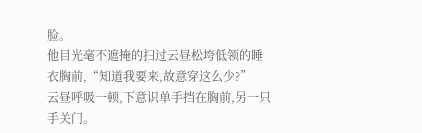脸。
他目光毫不遮掩的扫过云昼松垮低领的睡衣胸前,“知道我要来,故意穿这么少?”
云昼呼吸一顿,下意识单手挡在胸前,另一只手关门。